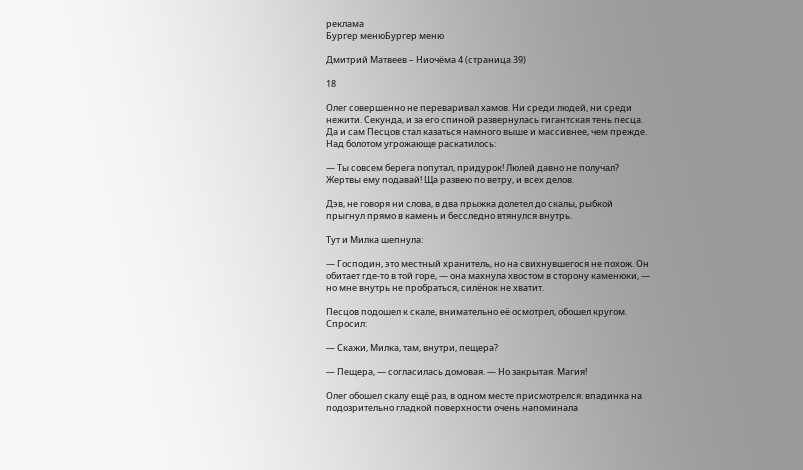реклама
Бургер менюБургер меню

Дмитрий Матвеев – Ниочёма 4 (страница 39)

18

Олег совершенно не переваривал хамов. Ни среди людей, ни среди нежити. Секунда, и за его спиной развернулась гигантская тень песца. Да и сам Песцов стал казаться намного выше и массивнее, чем прежде. Над болотом угрожающе раскатилось:

— Ты совсем берега попутал, придурок! Люлей давно не получал? Жертвы ему подавай! Ща развею по ветру, и всех делов.

Дэв, не говоря ни слова, в два прыжка долетел до скалы, рыбкой прыгнул прямо в камень и бесследно втянулся внутрь.

Тут и Милка шепнула:

— Господин, это местный хранитель, но на свихнувшегося не похож. Он обитает где-то в той горе, — она махнула хвостом в сторону каменюки, — но мне внутрь не пробраться, силёнок не хватит.

Песцов подошел к скале, внимательно её осмотрел, обошел кругом. Спросил:

— Скажи, Милка, там, внутри, пещера?

— Пещера, — согласилась домовая. — Но закрытая. Магия!

Олег обошел скалу ещё раз, в одном месте присмотрелся: впадинка на подозрительно гладкой поверхности очень напоминала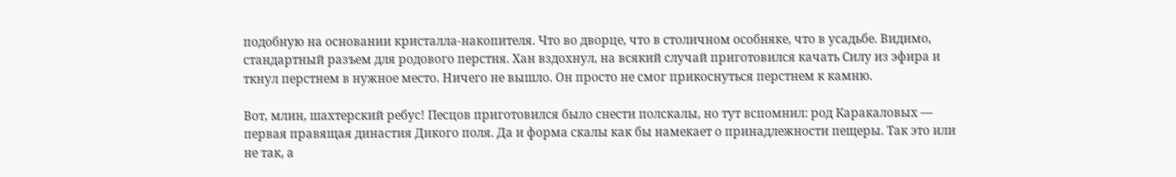подобную на основании кристалла-накопителя. Что во дворце, что в столичном особняке, что в усадьбе. Видимо, стандартный разъем для родового перстня. Хан вздохнул, на всякий случай приготовился качать Силу из эфира и ткнул перстнем в нужное место. Ничего не вышло. Он просто не смог прикоснуться перстнем к камню.

Вот, млин, шахтерский ребус! Песцов приготовился было снести полскалы, но тут вспомнил: род Каракаловых — первая правящая династия Дикого поля. Да и форма скалы как бы намекает о принадлежности пещеры. Так это или не так, а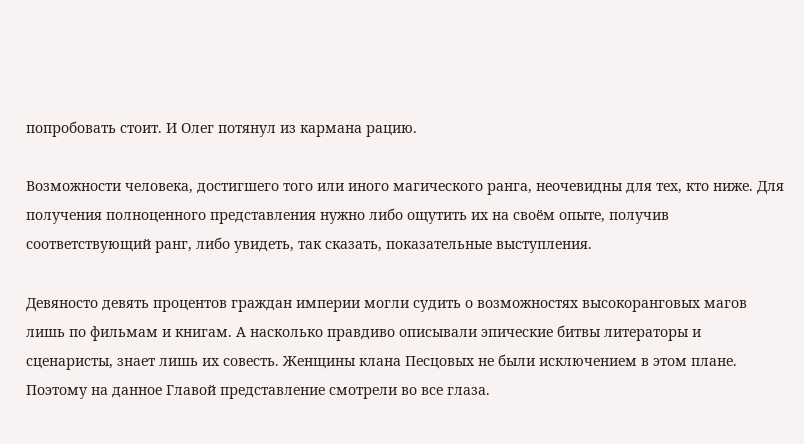попробовать стоит. И Олег потянул из кармана рацию.

Возможности человека, достигшего того или иного магического ранга, неочевидны для тех, кто ниже. Для получения полноценного представления нужно либо ощутить их на своём опыте, получив соответствующий ранг, либо увидеть, так сказать, показательные выступления.

Девяносто девять процентов граждан империи могли судить о возможностях высокоранговых магов лишь по фильмам и книгам. А насколько правдиво описывали эпические битвы литераторы и сценаристы, знает лишь их совесть. Женщины клана Песцовых не были исключением в этом плане. Поэтому на данное Главой представление смотрели во все глаза.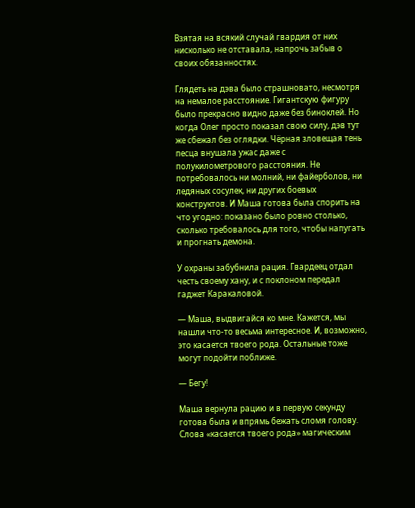Взятая на всякий случай гвардия от них нисколько не отставала, напрочь забыв о своих обязанностях.

Глядеть на дэва было страшновато, несмотря на немалое расстояние. Гигантскую фигуру было прекрасно видно даже без биноклей. Но когда Олег просто показал свою силу, дэв тут же сбежал без оглядки. Чёрная зловещая тень песца внушала ужас даже с полукилометрового расстояния. Не потребовалось ни молний, ни файерболов, ни ледяных сосулек, ни других боевых конструктов. И Маша готова была спорить на что угодно: показано было ровно столько, сколько требовалось для того, чтобы напугать и прогнать демона.

У охраны забубнила рация. Гвардеец отдал честь своему хану, и с поклоном передал гаджет Каракаловой.

— Маша, выдвигайся ко мне. Кажется, мы нашли что-то весьма интересное. И, возможно, это касается твоего рода. Остальные тоже могут подойти поближе.

— Бегу!

Маша вернула рацию и в первую секунду готова была и впрямь бежать сломя голову. Слова «касается твоего рода» магическим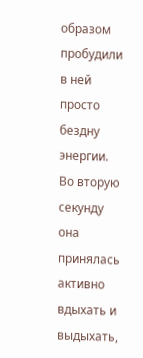образом пробудили в ней просто бездну энергии. Во вторую секунду она принялась активно вдыхать и выдыхать,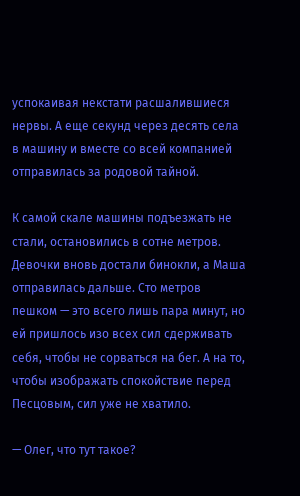успокаивая некстати расшалившиеся нервы. А еще секунд через десять села в машину и вместе со всей компанией отправилась за родовой тайной.

К самой скале машины подъезжать не стали, остановились в сотне метров. Девочки вновь достали бинокли, а Маша отправилась дальше. Сто метров пешком — это всего лишь пара минут, но ей пришлось изо всех сил сдерживать себя, чтобы не сорваться на бег. А на то, чтобы изображать спокойствие перед Песцовым, сил уже не хватило.

— Олег, что тут такое?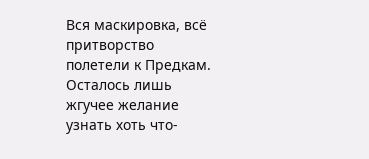Вся маскировка, всё притворство полетели к Предкам. Осталось лишь жгучее желание узнать хоть что-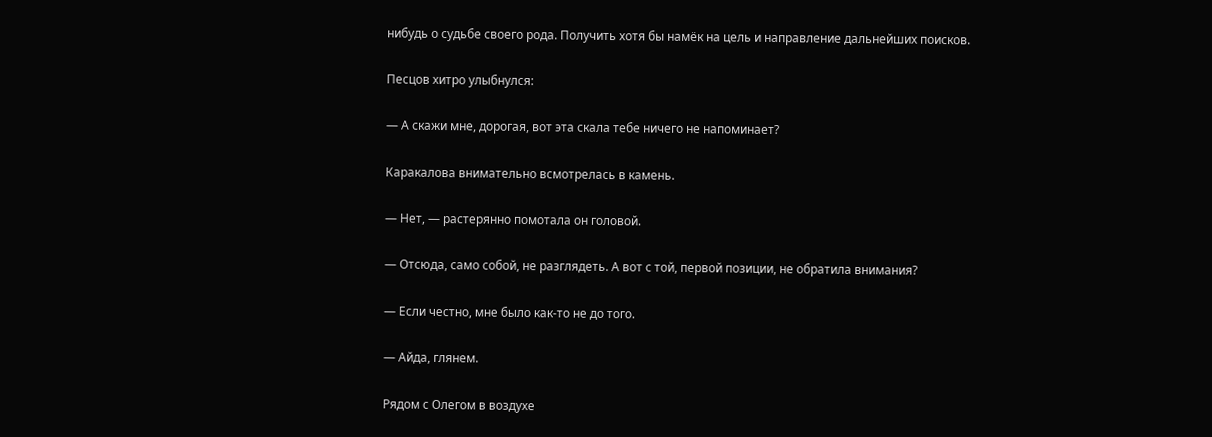нибудь о судьбе своего рода. Получить хотя бы намёк на цель и направление дальнейших поисков.

Песцов хитро улыбнулся:

— А скажи мне, дорогая, вот эта скала тебе ничего не напоминает?

Каракалова внимательно всмотрелась в камень.

— Нет, — растерянно помотала он головой.

— Отсюда, само собой, не разглядеть. А вот с той, первой позиции, не обратила внимания?

— Если честно, мне было как-то не до того.

— Айда, глянем.

Рядом с Олегом в воздухе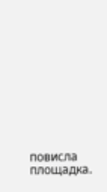повисла площадка.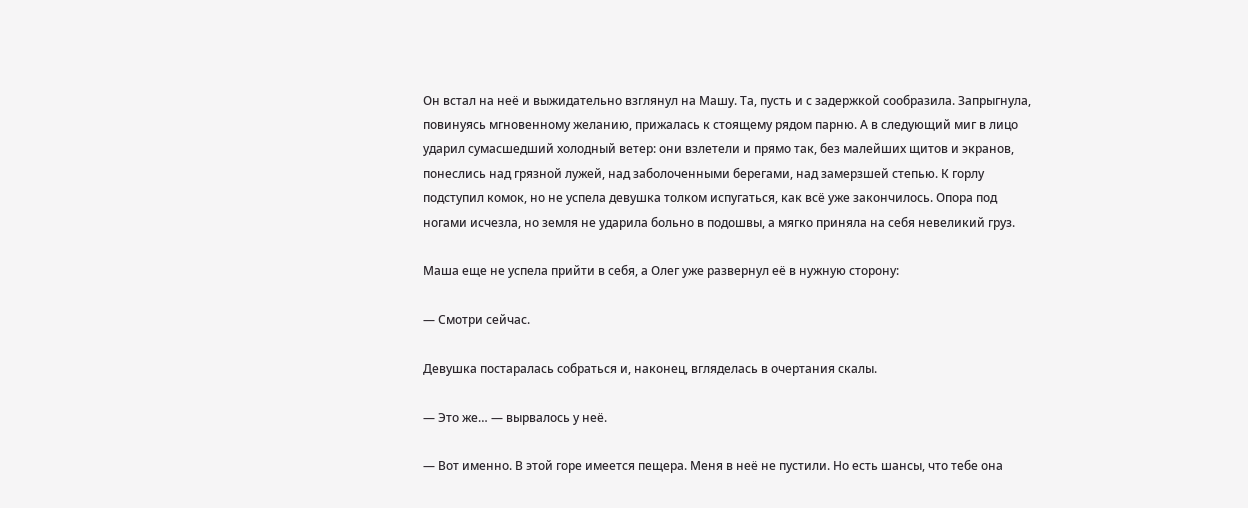Он встал на неё и выжидательно взглянул на Машу. Та, пусть и с задержкой сообразила. Запрыгнула, повинуясь мгновенному желанию, прижалась к стоящему рядом парню. А в следующий миг в лицо ударил сумасшедший холодный ветер: они взлетели и прямо так, без малейших щитов и экранов, понеслись над грязной лужей, над заболоченными берегами, над замерзшей степью. К горлу подступил комок, но не успела девушка толком испугаться, как всё уже закончилось. Опора под ногами исчезла, но земля не ударила больно в подошвы, а мягко приняла на себя невеликий груз.

Маша еще не успела прийти в себя, а Олег уже развернул её в нужную сторону:

— Смотри сейчас.

Девушка постаралась собраться и, наконец, вгляделась в очертания скалы.

— Это же… — вырвалось у неё.

— Вот именно. В этой горе имеется пещера. Меня в неё не пустили. Но есть шансы, что тебе она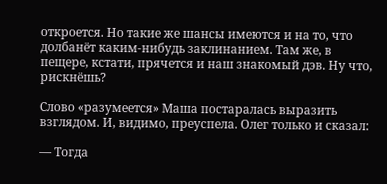откроется. Но такие же шансы имеются и на то, что долбанёт каким-нибудь заклинанием. Там же, в пещере, кстати, прячется и наш знакомый дэв. Ну что, рискнёшь?

Слово «разумеется» Маша постаралась выразить взглядом. И, видимо, преуспела. Олег только и сказал:

— Тогда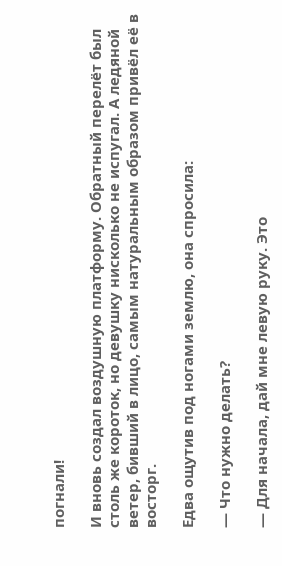погнали!

И вновь создал воздушную платформу. Обратный перелёт был столь же короток, но девушку нисколько не испугал. А ледяной ветер, бивший в лицо, самым натуральным образом привёл её в восторг.

Едва ощутив под ногами землю, она спросила:

— Что нужно делать?

— Для начала, дай мне левую руку. Это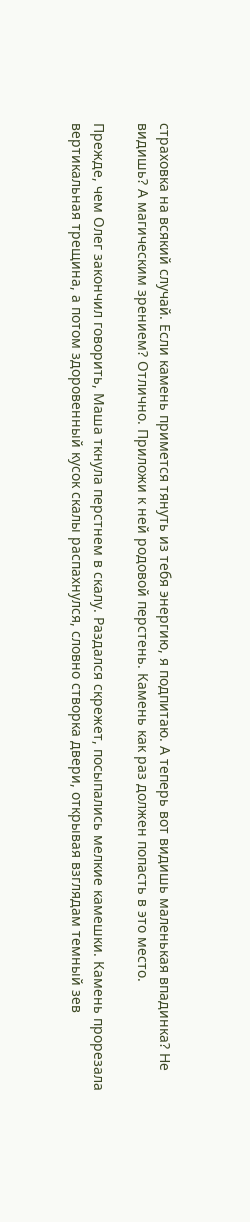страховка на всякий случай. Если камень примется тянуть из тебя энергию, я подпитаю. А теперь вот видишь маленькая впадинка? Не видишь? А магическим зрением? Отлично. Приложи к ней родовой перстень. Камень как раз должен попасть в это место.

Прежде, чем Олег закончил говорить, Маша ткнула перстнем в скалу. Раздался скрежет, посыпались мелкие камешки. Камень прорезала вертикальная трещина, а потом здоровенный кусок скалы распахнулся, словно створка двери, открывая взглядам темный зев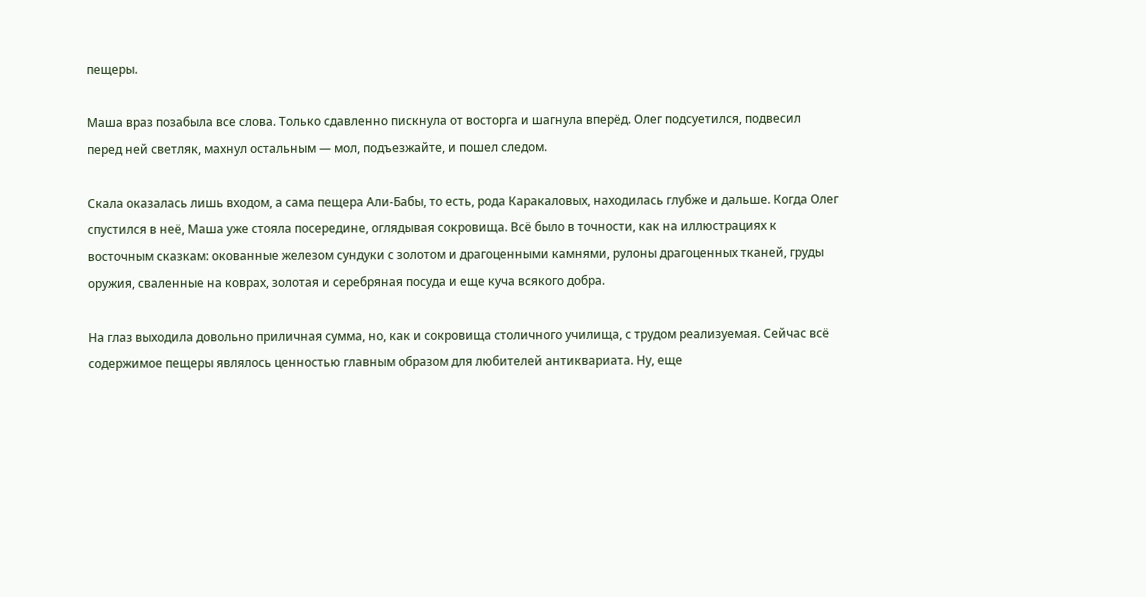пещеры.

Маша враз позабыла все слова. Только сдавленно пискнула от восторга и шагнула вперёд. Олег подсуетился, подвесил перед ней светляк, махнул остальным — мол, подъезжайте, и пошел следом.

Скала оказалась лишь входом, а сама пещера Али-Бабы, то есть, рода Каракаловых, находилась глубже и дальше. Когда Олег спустился в неё, Маша уже стояла посередине, оглядывая сокровища. Всё было в точности, как на иллюстрациях к восточным сказкам: окованные железом сундуки с золотом и драгоценными камнями, рулоны драгоценных тканей, груды оружия, сваленные на коврах, золотая и серебряная посуда и еще куча всякого добра.

На глаз выходила довольно приличная сумма, но, как и сокровища столичного училища, с трудом реализуемая. Сейчас всё содержимое пещеры являлось ценностью главным образом для любителей антиквариата. Ну, еще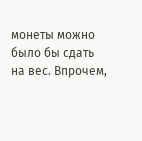монеты можно было бы сдать на вес. Впрочем,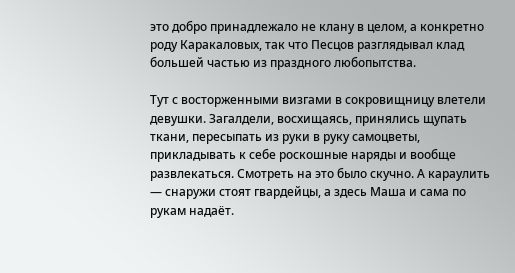это добро принадлежало не клану в целом, а конкретно роду Каракаловых, так что Песцов разглядывал клад большей частью из праздного любопытства.

Тут с восторженными визгами в сокровищницу влетели девушки. Загалдели, восхищаясь, принялись щупать ткани, пересыпать из руки в руку самоцветы, прикладывать к себе роскошные наряды и вообще развлекаться. Смотреть на это было скучно. А караулить — снаружи стоят гвардейцы, а здесь Маша и сама по рукам надаёт.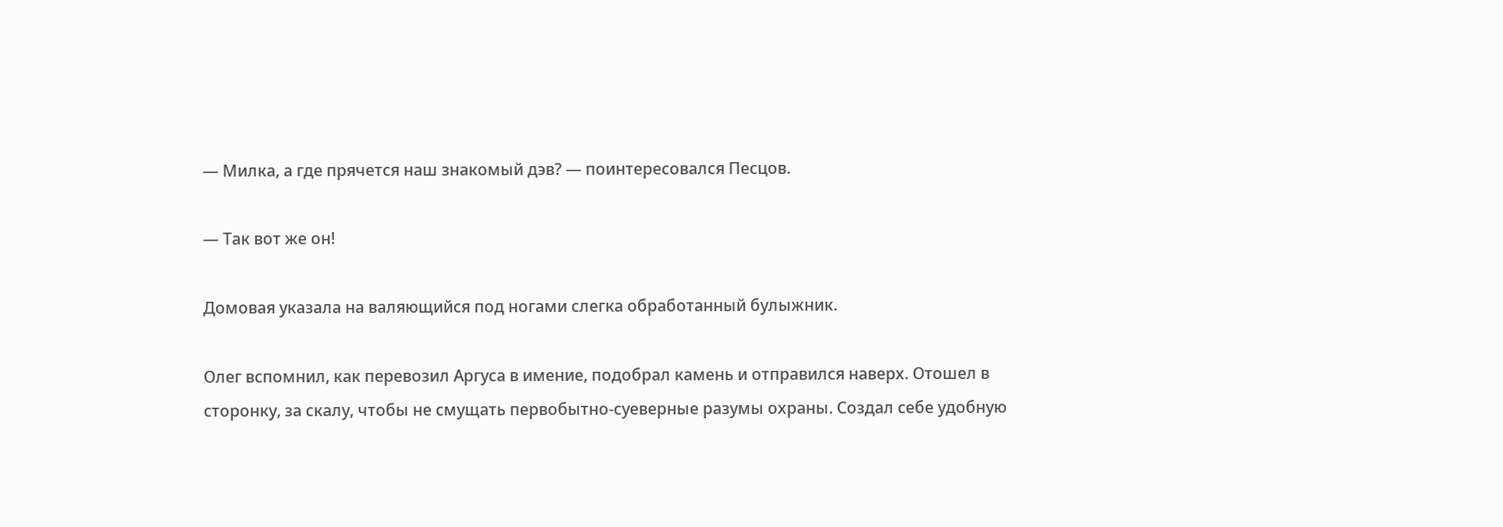— Милка, а где прячется наш знакомый дэв? — поинтересовался Песцов.

— Так вот же он!

Домовая указала на валяющийся под ногами слегка обработанный булыжник.

Олег вспомнил, как перевозил Аргуса в имение, подобрал камень и отправился наверх. Отошел в сторонку, за скалу, чтобы не смущать первобытно-суеверные разумы охраны. Создал себе удобную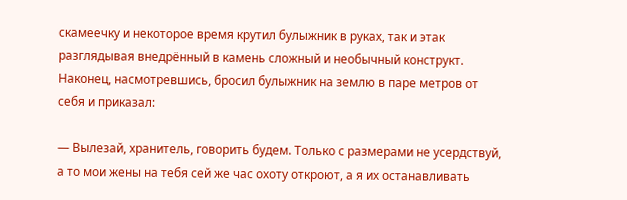скамеечку и некоторое время крутил булыжник в руках, так и этак разглядывая внедрённый в камень сложный и необычный конструкт. Наконец, насмотревшись, бросил булыжник на землю в паре метров от себя и приказал:

— Вылезай, хранитель, говорить будем. Только с размерами не усердствуй, а то мои жены на тебя сей же час охоту откроют, а я их останавливать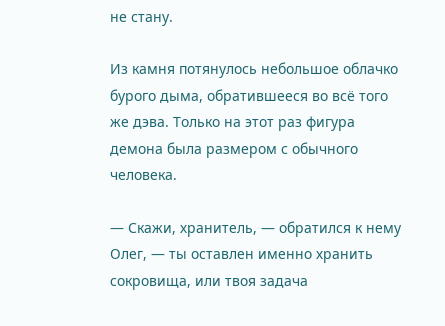не стану.

Из камня потянулось небольшое облачко бурого дыма, обратившееся во всё того же дэва. Только на этот раз фигура демона была размером с обычного человека.

— Скажи, хранитель, — обратился к нему Олег, — ты оставлен именно хранить сокровища, или твоя задача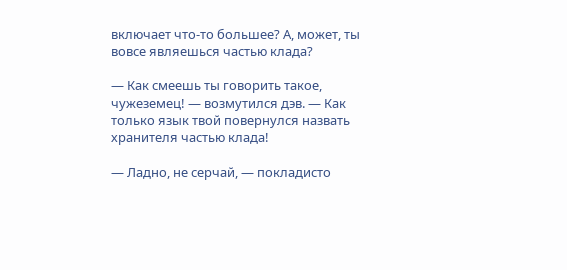включает что-то большее? А, может, ты вовсе являешься частью клада?

— Как смеешь ты говорить такое, чужеземец! — возмутился дэв. — Как только язык твой повернулся назвать хранителя частью клада!

— Ладно, не серчай, — покладисто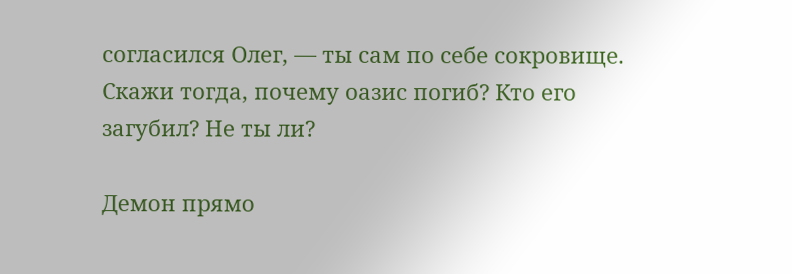согласился Олег, — ты сам по себе сокровище. Скажи тогда, почему оазис погиб? Кто его загубил? Не ты ли?

Демон прямо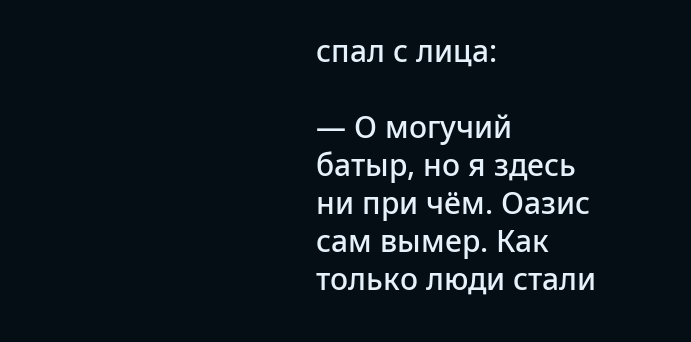спал с лица:

— О могучий батыр, но я здесь ни при чём. Оазис сам вымер. Как только люди стали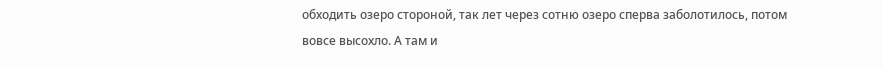обходить озеро стороной, так лет через сотню озеро сперва заболотилось, потом вовсе высохло. А там и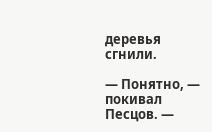деревья сгнили.

— Понятно, — покивал Песцов. —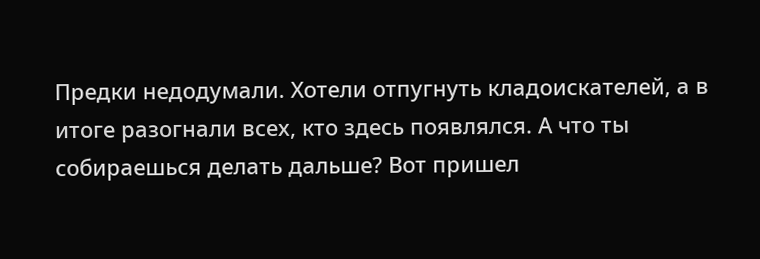Предки недодумали. Хотели отпугнуть кладоискателей, а в итоге разогнали всех, кто здесь появлялся. А что ты собираешься делать дальше? Вот пришел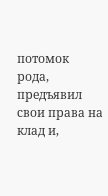потомок рода, предъявил свои права на клад и,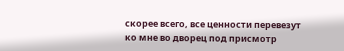скорее всего, все ценности перевезут ко мне во дворец под присмотр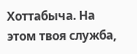Хоттабыча. На этом твоя служба,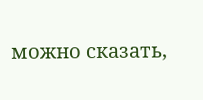можно сказать,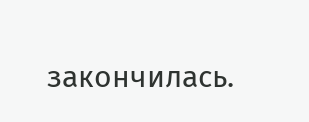закончилась.